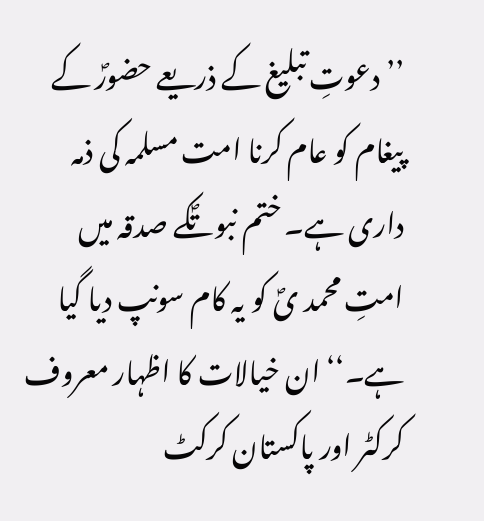’’دعوتِ تبلیغ کے ذریعے حضورؐ کے پیغام کو عام کرنا امت مسلمہ کی ذمہ داری ہے۔ ختم نبوتؐکے صدقہ میں امتِ محمد یؐ کو یہ کام سونپ دیا گیا ہے۔‘‘ ان خیالات کا اظہار معروف کرکٹر اور پاکستان کرکٹ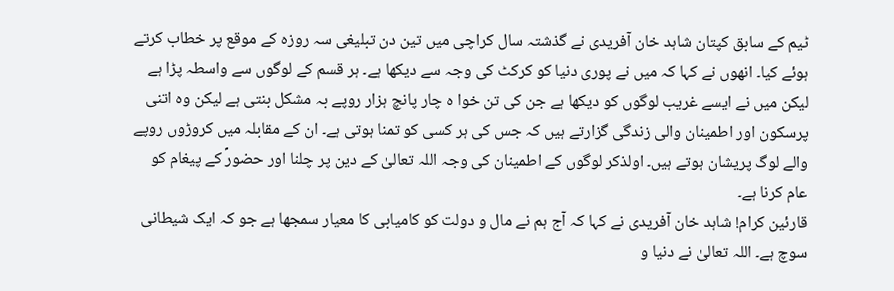ٹیم کے سابق کپتان شاہد خان آفریدی نے گذشتہ سال کراچی میں تین دن تبلیغی سہ روزہ کے موقع پر خطاب کرتے ہوئے کیا۔ انھوں نے کہا کہ میں نے پوری دنیا کو کرکٹ کی وجہ سے دیکھا ہے۔ ہر قسم کے لوگوں سے واسطہ پڑا ہے لیکن میں نے ایسے غریب لوگوں کو دیکھا ہے جن کی تن خوا ہ چار پانچ ہزار روپے بہ مشکل بنتی ہے لیکن وہ اتنی پرسکون اور اطمینان والی زندگی گزارتے ہیں کہ جس کی ہر کسی کو تمنا ہوتی ہے۔ ان کے مقابلہ میں کروڑوں روپے والے لوگ پریشان ہوتے ہیں۔ اولذکر لوگوں کے اطمینان کی وجہ اللہ تعالیٰ کے دین پر چلنا اور حضورؐ کے پیغام کو عام کرنا ہے۔
قارئین کرام! شاہد خان آفریدی نے کہا کہ آج ہم نے مال و دولت کو کامیابی کا معیار سمجھا ہے جو کہ ایک شیطانی سوچ ہے۔ اللہ تعالیٰ نے دنیا و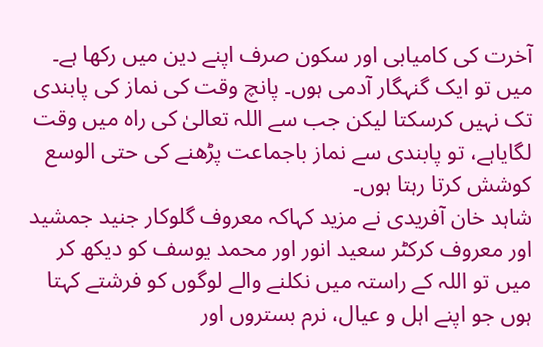آخرت کی کامیابی اور سکون صرف اپنے دین میں رکھا ہے۔ میں تو ایک گنہگار آدمی ہوں۔ پانچ وقت کی نماز کی پابندی تک نہیں کرسکتا لیکن جب سے اللہ تعالیٰ کی راہ میں وقت لگایاہے، تو پابندی سے نماز باجماعت پڑھنے کی حتی الوسع کوشش کرتا رہتا ہوں۔
شاہد خان آفریدی نے مزید کہاکہ معروف گلوکار جنید جمشید اور معروف کرکٹر سعید انور اور محمد یوسف کو دیکھ کر میں تو اللہ کے راستہ میں نکلنے والے لوگوں کو فرشتے کہتا ہوں جو اپنے اہل و عیال، نرم بستروں اور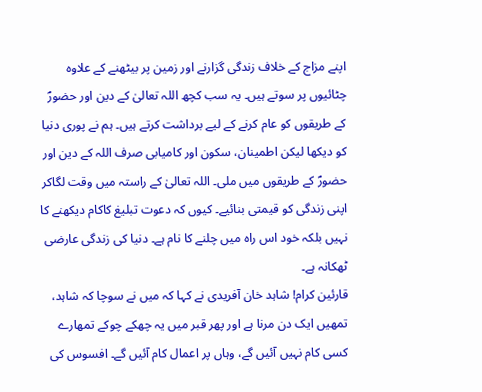اپنے مزاج کے خلاف زندگی گزارنے اور زمین پر بیٹھنے کے علاوہ چٹائیوں پر سوتے ہیں۔ یہ سب کچھ اللہ تعالیٰ کے دین اور حضورؐ کے طریقوں کو عام کرنے کے لیے برداشت کرتے ہیں۔ ہم نے پوری دنیا کو دیکھا لیکن اطمینان، سکون اور کامیابی صرف اللہ کے دین اور حضورؐ کے طریقوں میں ملی۔ اللہ تعالیٰ کے راستہ میں وقت لگاکر اپنی زندگی کو قیمتی بنائیے۔ کیوں کہ دعوت تبلیغ کاکام دیکھنے کا نہیں بلکہ خود اس راہ میں چلنے کا نام ہے۔ دنیا کی زندگی عارضی ٹھکانہ ہے۔
قارئین کرام! شاہد خان آفریدی نے کہا کہ میں نے سوچا کہ شاہد، تمھیں ایک دن مرنا ہے اور پھر قبر میں یہ چھکے چوکے تمھارے کسی کام نہیں آئیں گے، وہاں پر اعمال کام آئیں گے۔ افسوس کی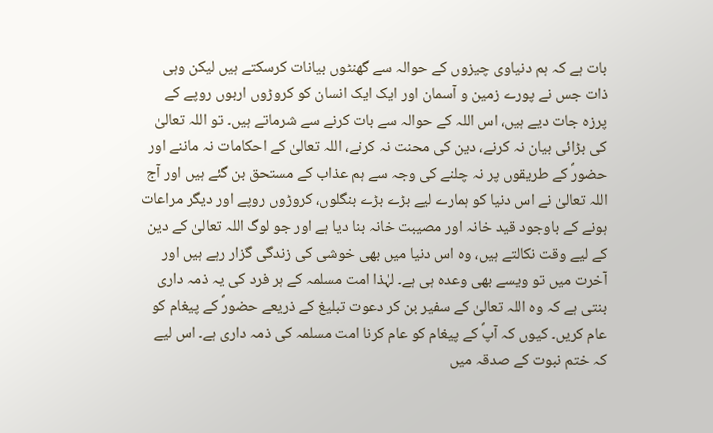بات ہے کہ ہم دنیاوی چیزوں کے حوالہ سے گھنٹوں بیانات کرسکتے ہیں لیکن وہی ذات جس نے پورے زمین و آسمان اور ایک ایک انسان کو کروڑوں اربوں روپے کے پرزہ جات دیے ہیں، اس اللہ کے حوالہ سے بات کرنے سے شرماتے ہیں۔ تو اللہ تعالیٰ کی بڑائی بیان نہ کرنے، دین کی محنت نہ کرنے، اللہ تعالیٰ کے احکامات نہ ماننے اور حضورؐ کے طریقوں پر نہ چلنے کی وجہ سے ہم عذاب کے مستحق بن گئے ہیں اور آج اللہ تعالیٰ نے اس دنیا کو ہمارے لیے بڑے بڑے بنگلوں، کروڑوں روپے اور دیگر مراعات ہونے کے باوجود قید خانہ اور مصیبت خانہ بنا دیا ہے اور جو لوگ اللہ تعالیٰ کے دین کے لیے وقت نکالتے ہیں، وہ اس دنیا میں بھی خوشی کی زندگی گزار رہے ہیں اور آخرت میں تو ویسے بھی وعدہ ہی ہے۔ لہٰذا امت مسلمہ کے ہر فرد کی یہ ذمہ داری بنتی ہے کہ وہ اللہ تعالیٰ کے سفیر بن کر دعوت تبلیغ کے ذریعے حضورؐ کے پیغام کو عام کریں۔ کیوں کہ آپؐ کے پیغام کو عام کرنا امت مسلمہ کی ذمہ داری ہے۔ اس لیے کہ ختم نبوت کے صدقہ میں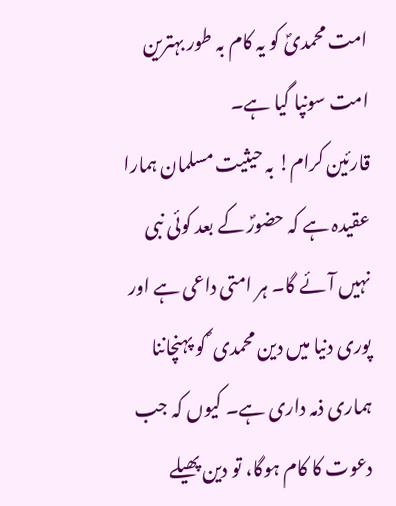امت محمدیؐ کو یہ کام بہ طور بہترین امت سونپا گیا ہے۔
قارئین کرام! بہ حیثیت مسلمان ہمارا عقیدہ ہے کہ حضورؐ کے بعد کوئی نبی نہیں آئے گا۔ ہر امتی داعی ہے اور پوری دنیا میں دین محمدی ؐ کو پہنچاننا ہماری ذمہ داری ہے۔ کیوں کہ جب دعوت کا کام ہوگا، تو دین پھیلے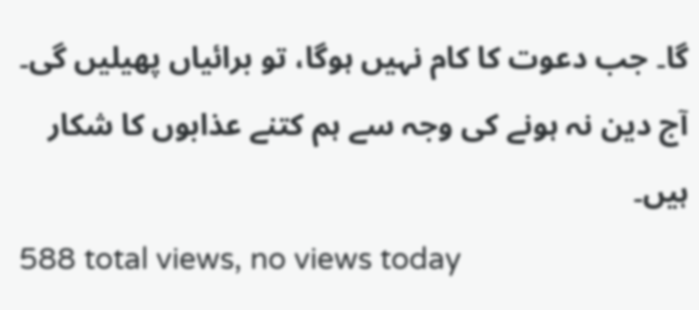گا۔ جب دعوت کا کام نہیں ہوگا، تو برائیاں پھیلیں گی۔ آج دین نہ ہونے کی وجہ سے ہم کتنے عذابوں کا شکار ہیں۔
588 total views, no views today